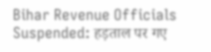Bihar Revenue Officials Suspended: हड़ताल पर गए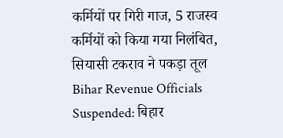कर्मियों पर गिरी गाज, 5 राजस्व कर्मियों को किया गया निलंबित, सियासी टकराव ने पकड़ा तूल
Bihar Revenue Officials Suspended: बिहार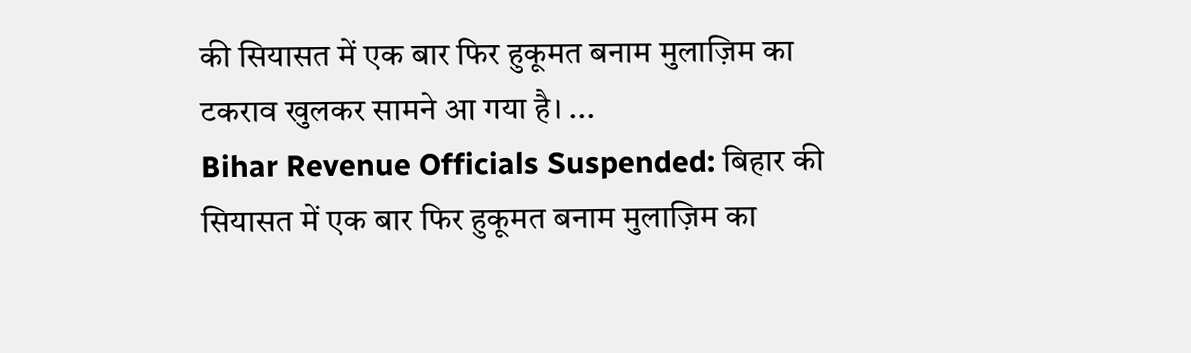की सियासत में एक बार फिर हुकूमत बनाम मुलाज़िम का टकराव खुलकर सामने आ गया है। ...
Bihar Revenue Officials Suspended: बिहार की सियासत में एक बार फिर हुकूमत बनाम मुलाज़िम का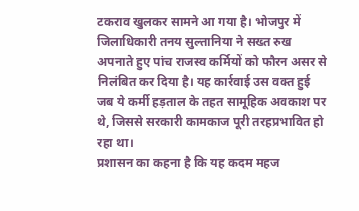टकराव खुलकर सामने आ गया है। भोजपुर में जिलाधिकारी तनय सुल्तानिया ने सख्त रुख अपनाते हुए पांच राजस्व कर्मियों को फौरन असर से निलंबित कर दिया है। यह कार्रवाई उस वक्त हुई जब ये कर्मी हड़ताल के तहत सामूहिक अवकाश पर थे, जिससे सरकारी कामकाज पूरी तरहप्रभावित हो रहा था।
प्रशासन का कहना है कि यह कदम महज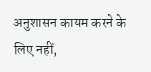अनुशासन कायम करने के लिए नहीं,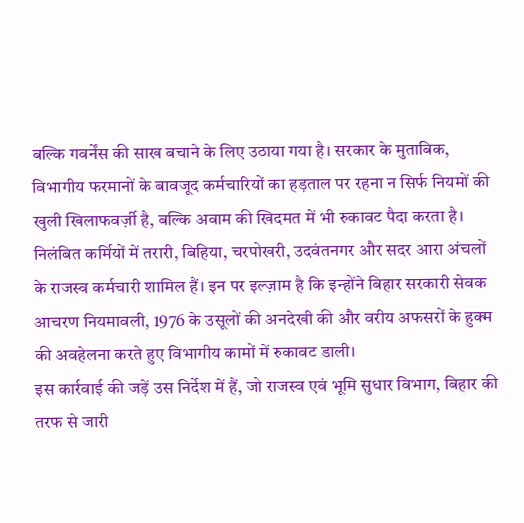बल्कि गवर्नेंस की साख बचाने के लिए उठाया गया है। सरकार के मुताबिक, विभागीय फरमानों के बावजूद कर्मचारियों का हड़ताल पर रहना न सिर्फ नियमों की खुली खिलाफवर्ज़ी है, बल्कि अवाम की खिदमत में भी रुकावट पैदा करता है।
निलंबित कर्मियों में तरारी, बिहिया, चरपोखरी, उदवंतनगर और सदर आरा अंचलों के राजस्व कर्मचारी शामिल हैं। इन पर इल्ज़ाम है कि इन्होंने बिहार सरकारी सेवक आचरण नियमावली, 1976 के उसूलों की अनदेखी की और वरीय अफसरों के हुक्म की अवहेलना करते हुए विभागीय कामों में रुकावट डाली।
इस कार्रवाई की जड़ें उस निर्देश में हैं, जो राजस्व एवं भूमि सुधार विभाग, बिहार की तरफ से जारी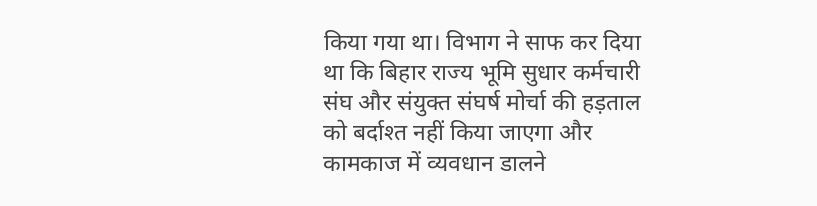किया गया था। विभाग ने साफ कर दिया था कि बिहार राज्य भूमि सुधार कर्मचारी संघ और संयुक्त संघर्ष मोर्चा की हड़ताल को बर्दाश्त नहीं किया जाएगा और कामकाज में व्यवधान डालने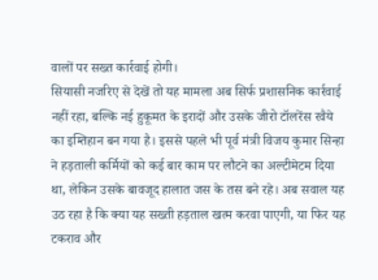वालों पर सख्त कार्रवाई होगी।
सियासी नजरिए से देखें तो यह मामला अब सिर्फ प्रशासनिक कार्रवाई नहीं रहा, बल्कि नई हुकूमत के इरादों और उसके जीरो टॉलरेंस रवैये का इम्तिहान बन गया है। इससे पहले भी पूर्व मंत्री विजय कुमार सिन्हा ने हड़ताली कर्मियों को कई बार काम पर लौटने का अल्टीमेटम दिया था, लेकिन उसके बावजूद हालात जस के तस बने रहे। अब सवाल यह उठ रहा है कि क्या यह सख्ती हड़ताल खत्म करवा पाएगी, या फिर यह टकराव और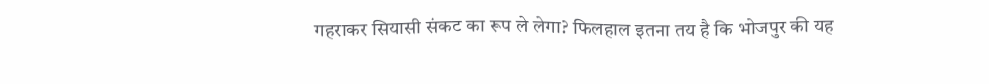गहराकर सियासी संकट का रूप ले लेगा? फिलहाल इतना तय है कि भोजपुर की यह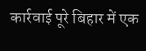कार्रवाई पूरे बिहार में एक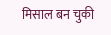मिसाल बन चुकी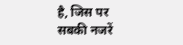है, जिस पर सबकी नजरें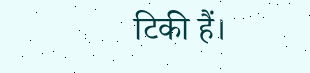टिकी हैं।